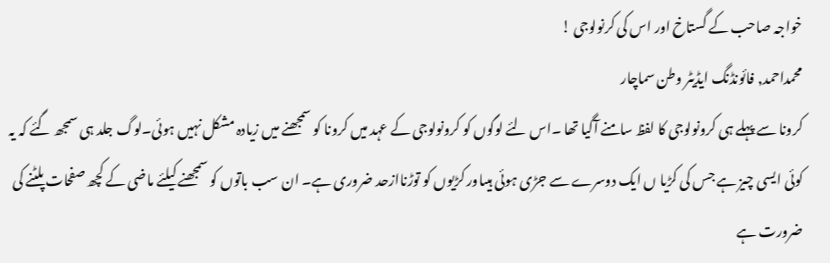خواجہ صاحب کے گستاخ اور اس کی کرنولوجی !
محمداحمد, فائونڈنگ ایڈیٹر وطن سماچار
کرونا سے پہلے ہی کرونولوجی کا لفظ سامنے آگیا تھا ۔اس لئے لوگوں کو کرونولوجی کے عہد میں کرونا کو سمجھنے میں زیادہ مشکل نہیں ہوئی۔لوگ جلد ہی سمجھ گئے کہ یہ کوئی ایسی چیز ہے جس کی کڑیا ں ایک دوسرے سے جڑی ہوئی ہیںاور کڑیوں کو توڑناازحد ضروری ہے۔ ان سب باتوں کو سمجھنے کیلئے ماضی کے کچھ صفحات پلٹنے کی ضرورت ہے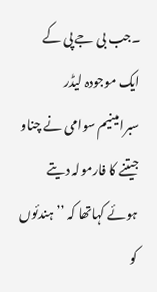۔جب بی جے پی کے ایک موجودہ لیڈر سبرامینیم سوامی نے چناو جیتنے کا فارمولہ دیتے ہوئے کہاتھا کہ ’’ہندئوں کو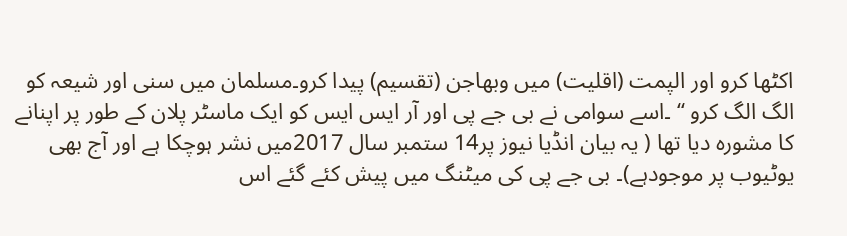اکٹھا کرو اور الپمت (اقلیت) میں وبھاجن (تقسیم) پیدا کرو۔مسلمان میں سنی اور شیعہ کو الگ الگ کرو ‘‘ ۔اسے سوامی نے بی جے پی اور آر ایس ایس کو ایک ماسٹر پلان کے طور پر اپنانے کا مشورہ دیا تھا ( یہ بیان انڈیا نیوز پر14 ستمبر سال 2017میں نشر ہوچکا ہے اور آج بھی یوٹیوب پر موجودہے)۔ بی جے پی کی میٹنگ میں پیش کئے گئے اس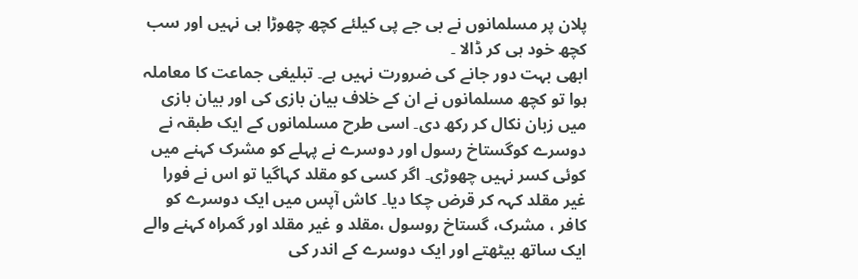پلان پر مسلمانوں نے بی جے پی کیلئے کچھ چھوڑا ہی نہیں اور سب کچھ خود ہی کر ڈالا ۔
ابھی بہت دور جانے کی ضرورت نہیں ہے۔ تبلیغی جماعت کا معاملہ ہوا تو کچھ مسلمانوں نے ان کے خلاف بیان بازی کی اور بیان بازی میں زبان نکال کر رکھ دی۔ اسی طرح مسلمانوں کے ایک طبقہ نے دوسرے کوگستاخ رسول اور دوسرے نے پہلے کو مشرک کہنے میں کوئی کسر نہیں چھوڑی۔ اگر کسی کو مقلد کہاگیا تو اس نے فورا غیر مقلد کہہ کر قرض چکا دیا۔ کاش آپس میں ایک دوسرے کو کافر ، مشرک، گستاخ روسول ،مقلد و غیر مقلد اور گمراہ کہنے والے ایک ساتھ بیٹھتے اور ایک دوسرے کے اندر کی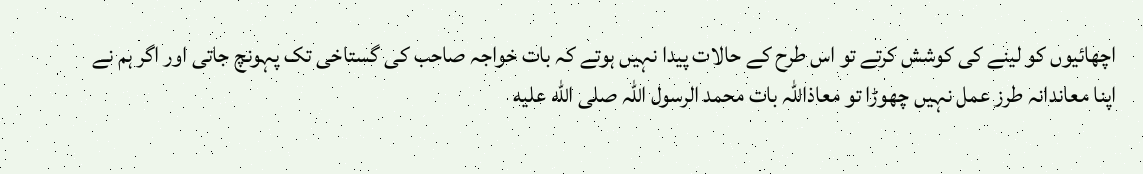اچھائیوں کو لینے کی کوشش کرتے تو اس طرح کے حالات پیدا نہیں ہوتے کہ بات خواجہ صاحب کی گستاخی تک پہونچ جاتی اور اگر ہم نے اپنا معاندانہ طرز عمل نہیں چھوڑا تو معاذاللہ بات محمد الرسول اللہ صلى الله عليه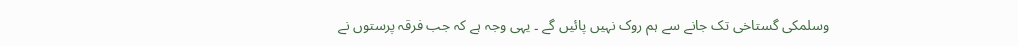وسلمکی گستاخی تک جانے سے ہم روک نہیں پائیں گے ۔ یہی وجہ ہے کہ جب فرقہ پرستوں نے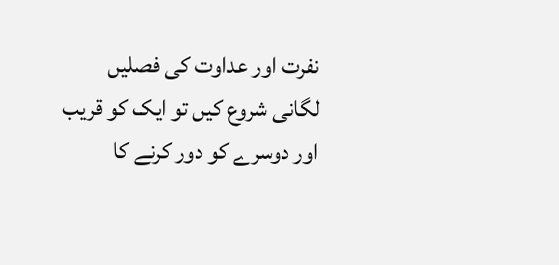نفرت اور عداوت کی فصلیں لگانی شروع کیں تو ایک کو قریب اور دوسرے کو دور کرنے کا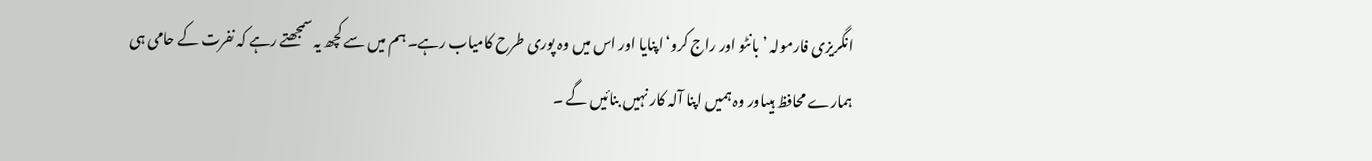انگریزی فارمولہ ’بانٹو اور راج کرو‘اپنایا اور اس میں وہ پوری طرح کامیاب رہے۔ ہم میں سے کچھ یہ سمجھتے رہے کہ نفرت کے حامی ہی ہمارے محافظ ہیںاور وہ ہمیں اپنا آلہ کار نہیں بنائیں گے ۔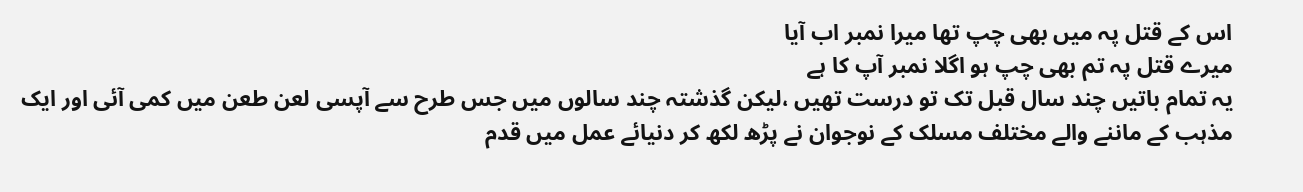اس کے قتل پہ میں بھی چپ تھا میرا نمبر اب آیا
میرے قتل پہ تم بھی چپ ہو اگلا نمبر آپ کا ہے
یہ تمام باتیں چند سال قبل تک تو درست تھیں ،لیکن گذشتہ چند سالوں میں جس طرح سے آپسی لعن طعن میں کمی آئی اور ایک مذہب کے ماننے والے مختلف مسلک کے نوجوان نے پڑھ لکھ کر دنیائے عمل میں قدم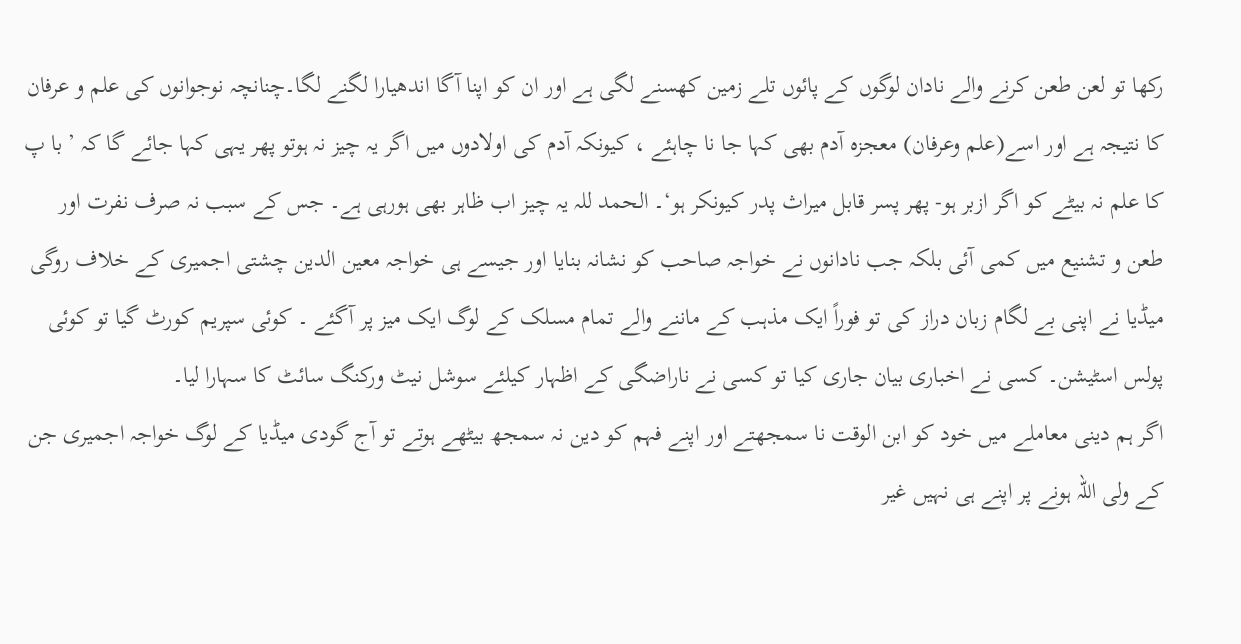رکھا تو لعن طعن کرنے والے نادان لوگوں کے پائوں تلے زمین کھسنے لگی ہے اور ان کو اپنا آگا اندھیارا لگنے لگا۔چنانچہ نوجوانوں کی علم و عرفان کا نتیجہ ہے اور اسے(علم وعرفان) معجزہ آدم بھی کہا جا نا چاہئے ، کیونکہ آدم کی اولادوں میں اگر یہ چیز نہ ہوتو پھر یہی کہا جائے گا کہ ’ با پ کا علم نہ بیٹے کو اگر ازبر ہو- پھر پسر قابل میراث پدر کیونکر ہو‘۔ الحمد للہ یہ چیز اب ظاہر بھی ہورہی ہے۔ جس کے سبب نہ صرف نفرت اور طعن و تشنیع میں کمی آئی بلکہ جب نادانوں نے خواجہ صاحب کو نشانہ بنایا اور جیسے ہی خواجہ معین الدین چشتی اجمیری کے خلاف روگی میڈیا نے اپنی بے لگام زبان دراز کی تو فوراً ایک مذہب کے ماننے والے تمام مسلک کے لوگ ایک میز پر آگئے ۔ کوئی سپریم کورٹ گیا تو کوئی پولس اسٹیشن۔ کسی نے اخباری بیان جاری کیا تو کسی نے ناراضگی کے اظہار کیلئے سوشل نیٹ ورکنگ سائٹ کا سہارا لیا۔
اگر ہم دینی معاملے میں خود کو ابن الوقت نا سمجھتے اور اپنے فہم کو دین نہ سمجھ بیٹھے ہوتے تو آج گودی میڈیا کے لوگ خواجہ اجمیری جن کے ولی اللہ ہونے پر اپنے ہی نہیں غیر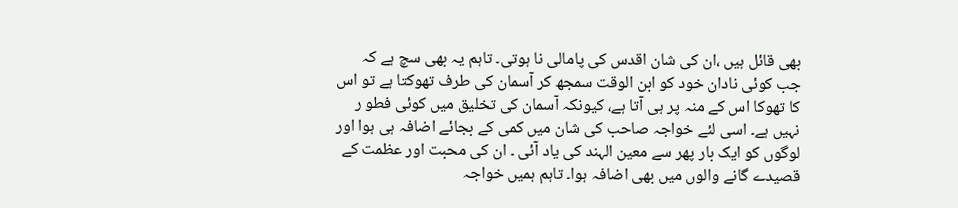بھی قائل ہیں ،ان کی شان اقدس کی پامالی نا ہوتی۔ تاہم یہ بھی سچ ہے کہ جب کوئی نادان خود کو ابن الوقت سمجھ کر آسمان کی طرف تھوکتا ہے تو اس کا تھوکا اس کے منہ پر ہی آتا ہے، کیونکہ آسمان کی تخلیق میں کوئی فطو ر نہیں ہے۔ اسی لئے خواجہ صاحب کی شان میں کمی کے بجائے اضافہ ہی ہوا اور لوگوں کو ایک بار پھر سے معین الہند کی یاد آئی ۔ ان کی محبت اور عظمت کے قصیدے گانے والوں میں بھی اضافہ ہوا۔ تاہم ہمیں خواجہ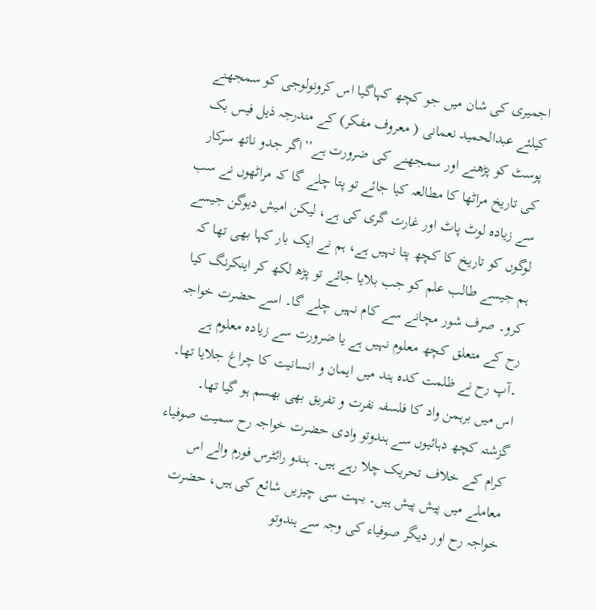اجمیری کی شان میں جو کچھ کہاگیا اس کرونولوجی کو سمجھنے کیلئے عبدالحمید نعمانی ( معروف مفکر) کے مندرجہ ذیل فیس بک پوسٹ کو پڑھنے اور سمجھنے کی ضرورت ہے’’اگر جدو ناتھ سرکار کی تاریخ مراٹھا کا مطالعہ کیا جائے تو پتا چلے گا کہ مراٹھوں نے سب سے زیادہ لوٹ پاٹ اور غارت گری کی ہے، لیکن امیش دیوگن جیسے لوگوں کو تاریخ کا کچھ پتا نہیں ہے، ہم نے ایک بار کہا بھی تھا کہ ہم جیسے طالب علم کو جب بلایا جائے تو پڑھ لکھ کر اینکرنگ کیا کرو۔ صرف شور مچانے سے کام نہیں چلے گا۔ اسے حضرت خواجہ رح کے متعلق کچھ معلوم نہیں ہے یا ضرورت سے زیادہ معلوم ہے ۔آپ رح نے ظلمت کدہ ہند میں ایمان و انسانیت کا چراغ جلایا تھا۔ اس میں برہمن واد کا فلسفہ نفرت و تفریق بھی بھسم ہو گیا تھا۔ گزشتہ کچھ دہائیوں سے ہندوتو وادی حضرت خواجہ رح سمیت صوفیاء کرام کے خلاف تحریک چلا رہے ہیں۔ ہندو رائٹرس فورم والے اس معاملے میں پیش پیش ہیں۔ بہت سی چیزیں شائع کی ہیں، حضرت خواجہ رح اور دیگر صوفیاء کی وجہ سے ہندوتو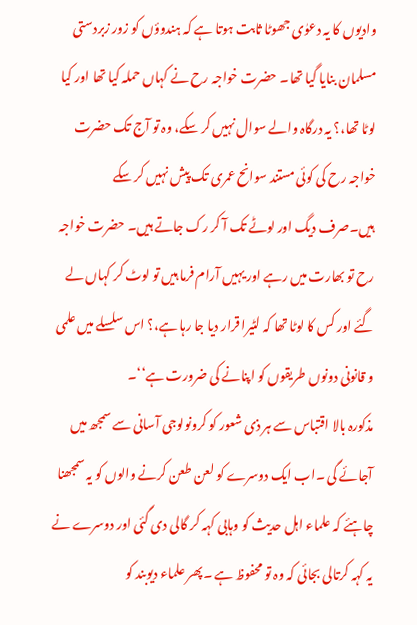وادیوں کا یہ دعوٰی جھوٹا ثابت ہوتا ہے کہ ہندوؤں کو زور زبردستی مسلمان بنایا گیا تھا۔ حضرت خواجہ رح نے کہاں حملہ کیا تھا اور کیا لوٹا تھا،؟ یہ درگاہ والے سوال نہیں کر سکے، وہ تو آج تک حضرت خواجہ رح کی کوئی مستند سوانح عمری تک پیش نہیں کر سکے ہیں۔صرف دیگ اور لوٹے تک آ کر رک جاتے ہیں۔ حضرت خواجہ رح تو بھارت میں رہے اور یہیں آرام فرما ہیں تو لوٹ کر کہاں لے گئے اور کس کا لوٹا تھا کہ لٹیرا قرار دیا جا رہا ہے،؟ اس سلسلے میں علمی و قانونی دونوں طریقوں کو اپنانے کی ضرورت ہے‘‘۔
مذکورہ بالا اقتباس سے ہر ذی شعور کو کرونولوجی آسانی سے سمجھ میں آجائے گی ۔اب ایک دوسرے کو لعن طعن کرنے والوں کو یہ سمجھنا چاہئے کہ علماء اہل حدیث کو وہابی کہہ کر گالی دی گئی اور دوسرے نے یہ کہہ کرتالی بجائی کہ وہ تو محفوظ ہے ۔پھر علماء دیوبند کو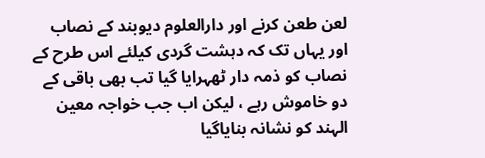لعن طعن کرنے اور دارالعلوم دیوبند کے نصاب اور یہاں تک کہ دہشت گردی کیلئے اس طرح کے نصاب کو ذمہ دار ٹھہرایا گیا تب بھی باقی کے دو خاموش رہے ، لیکن اب جب خواجہ معین الہند کو نشانہ بنایاگیا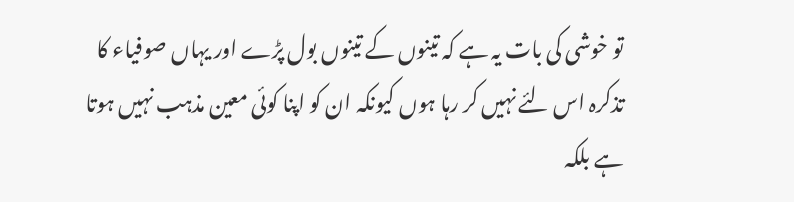تو خوشی کی بات یہ ہے کہ تینوں کے تینوں بول پڑے اور یہاں صوفیاء کا تذکرہ اس لئے نہیں کر رہا ہوں کیونکہ ان کو اپنا کوئی معین مذہب نہیں ہوتا ہے بلکہ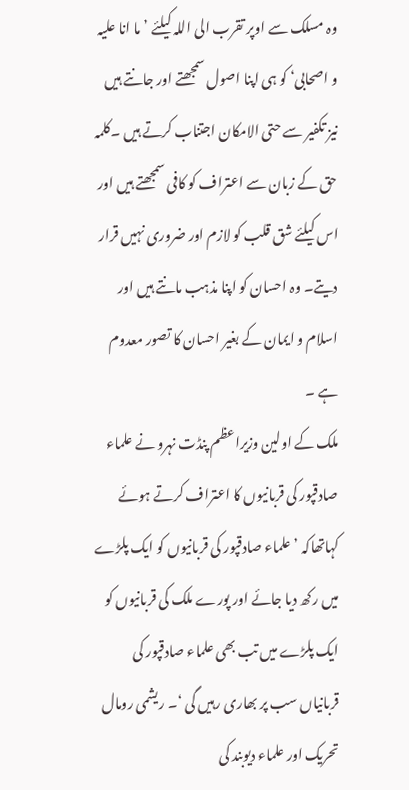وہ مسلک سے اوپر تقرب الی اللہ کیلئے ’ما انا علیہ و اصحابی‘ کو ہی اپنا اصول سمجھتے اور جانتے ہیں نیز تکفیر سے حتی الامکان اجتناب کرتے ہیں ۔کلمہ حق کے زبان سے اعتراف کو کافی سمجھتے ہیں اور اس کیلئے شق قلب کو لازم اور ضروری نہیں قرار دیتے۔ وہ احسان کو اپنا مذہب مانتے ہیں اور اسلام و ایمان کے بغیر احسان کا تصور معدوم ہے ۔
ملک کے اولین وزیراعظم پنڈت نہرو نے علماء صادقپور کی قربانیوں کا اعتراف کرتے ہوئے کہاتھاکہ ’ علماء صادقپور کی قربانیوں کو ایک پلڑے میں رکھ دیا جائے اور پورے ملک کی قربانیوں کو ایک پلڑے میں تب بھی علماء صادقپور کی قربانیاں سب پر بھاری رہیں گی ‘۔ ریشمی رومال تحریک اور علماء دیوبند کی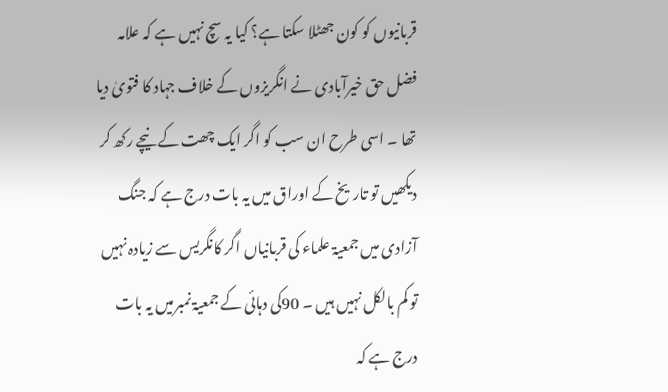قربانیوں کو کون جھٹلا سکتا ہے؟ کیا یہ سچ نہیں ہے کہ علامہ فضل حق خیرآبادی نے انگریزوں کے خلاف جہاد کا فتویٰ دیا تھا ۔ اسی طرح ان سب کو اگر ایک چھت کے نیچے رکھ کر دیکھیں تو تاریخ کے اوراق میں یہ بات درج ہے کہ جنگ آزادی میں جمعیۃ علماء کی قربانیاں اگر کانگریس سے زیادہ نہیں تو کم بالکل نہیں ہیں ۔ 90کی دہائی کے جمعیۃ نمبرمیں یہ بات درج ہے کہ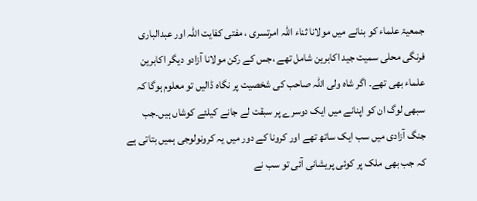جمعیۃ علماء کو بنانے میں مولانا ثناء اللہ امرتسری ، مفتی کفایت اللہ اور عبدالباری فرنگی محلی سمیت جید اکابرین شامل تھے ،جس کے رکن مولانا آزادو دیگر اکابرین علماء بھی تھے۔ اگر شاہ ولی اللہ صاحب کی شخصیت پر نگاہ ڈالیں تو معلوم ہوگا کہ سبھی لوگ ان کو اپنانے میں ایک دوسرے پر سبقت لے جانے کیلئے کوشاں ہیں۔جب جنگ آزادی میں سب ایک ساتھ تھے اور کرونا کے دور میں یہ کرونولوجی ہمیں بتاتی ہے کہ جب بھی ملک پر کوئی پریشانی آئی تو سب نے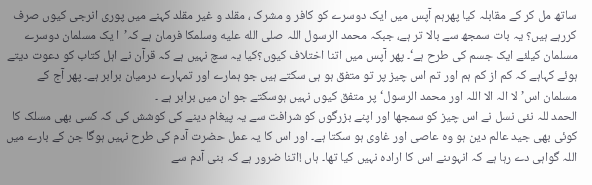ساتھ مل کر کے مقابلہ کیا پھرہم آپس میں ایک دوسرے کو کافر و مشرک ، مقلد و غیر مقلد کہنے میں پوری انرجی کیوں صرف کررہے ہیں؟ یہ بات سمجھ سے بالا تر ہے، جبکہ محمد الرسول اللہ صلى الله عليه وسلمکا فرمان ہے کہ’ا یک مسلمان دوسرے مسلمان کیلئے ایک جسم کی طرح ہے‘۔ پھر آپس میں اتنا اختلاف کیوں؟کیا یہ سچ نہیں ہے کہ قرآن نے اہل کتاب کو دعوت دیتے ہوئے کہاہے کہ کم از کم ہم اور تم اس چیز پر تو متفق ہو ہی سکتے ہیں جو ہمارے اور تمہارے درمیان برابر ہے۔ پھر آج کے مسلمان اس’ لا الہ الا اللہ اور محمد الرسول‘پر متفق کیوں نہیں ہوسکتے جو ان میں برابر ہے ۔
الحمد للہ نئی نسل نے اس چیز کو سمجھا اور اپنے بزرگوں کو شرافت سے یہ پیغام دینے کی کوشش کی کہ کسی بھی مسلک کا کوئی بھی جید عالم دین ہو وہ عاصی اور غاوی ہو سکتا ہے۔ اور اس کا یہ عمل حضرت آدم کی طرح نہیں ہوگا جن کے بارے میں اللہ گواہی دے رہا ہے کہ انہوںنے اس کا ارادہ نہیں کیا تھا۔ ہاں !اتنا ضرور ہے کہ بنی آدم سے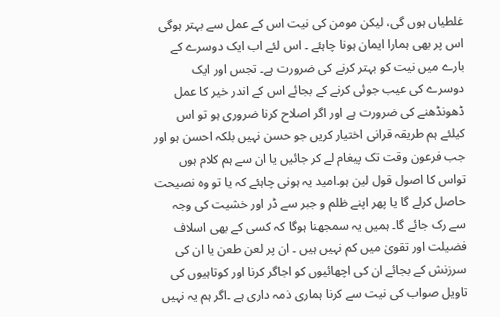غلطیاں ہوں گی، لیکن مومن کی نیت اس کے عمل سے بہتر ہوگی اس پر بھی ہمارا ایمان ہونا چاہئے ۔ اس لئے اب ایک دوسرے کے بارے میں نیت کو بہتر کرنے کی ضرورت ہے۔ تجس اور ایک دوسرے کی عیب جوئی کرنے کے بجائے اس کے اندر خیر کا عمل ڈھونڈھنے کی ضرورت ہے اور اگر اصلاح کرنا ضروری ہو تو اس کیلئے ہم طریقہ قرانی اختیار کریں جو حسن نہیں بلکہ احسن ہو اور جب فرعون وقت تک پیغام لے کر جائیں یا ان سے ہم کلام ہوں تواس کا اصول قول لین ہو۔امید یہ ہونی چاہئے کہ یا تو وہ نصیحت حاصل کرلے گا یا پھر اپنے ظلم و جبر سے ڈر اور خشیت کی وجہ سے رک جائے گا۔ ہمیں یہ سمجھنا ہوگا کہ کسی کے بھی اسلاف فضیلت اور تقویٰ میں کم نہیں ہیں ۔ ان پر لعن طعن یا ان کی سرزنش کے بجائے ان کی اچھائیوں کو اجاگر کرنا اور کوتاہیوں کی تاویل صواب کی نیت سے کرنا ہماری ذمہ داری ہے ۔اگر ہم یہ نہیں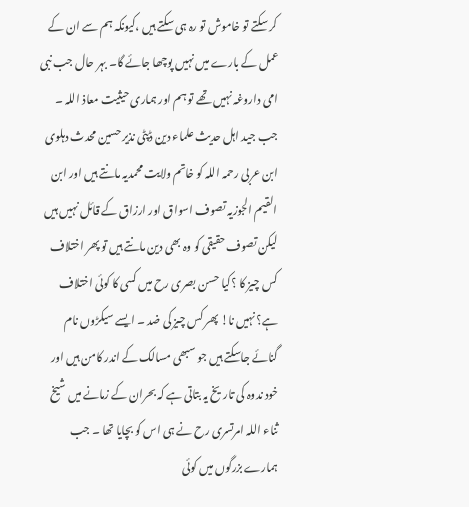کر سکتے تو خاموش تو رہ ہی سکتے ہیں ،کیونکہ ہم سے ان کے عمل کے بارے میں نہیں پوچھا جائے گا۔ بہر حال جب نبی امی داروغہ نہیں تھے تو ہم اور ہماری حیثیت معاذ اللہ ۔ جب جید اہل حدیث علماء دین ڈپٹی نذیر حسین محدث دہلوی ابن عربی رحمہ اللہ کو خاتم ولایت محمدیہ مانتے ہیں اور ابن القیم الجوزیہ تصوف اسواق اور ارزاق کے قائل نہیں ہیں لیکن تصوف حقیقی کو وہ بھی دین مانتے ہیں تو پھر اختلاف کس چیز کا ؟کیا حسن بصری رح میں کسی کا کوئی اختلاف ہے؟ نہیں نا! پھر کس چیز کی ضد ۔ ایسے سیکڑوں نام گنائے جاسکتے ہیں جو سبھی مسالک کے اندر کامن ہیں اور خود ندوہ کی تاریخ یہ بتاتی ہے کہ بحران کے زمانے میں شیخ ثناء اللہ امرتسری رح نے ہی اس کو بچایا تھا ۔ جب ہمارے بزرگوں میں کوئی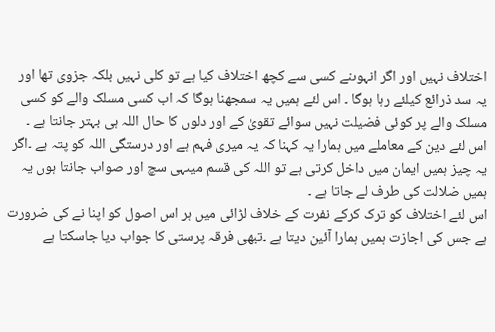اختلاف نہیں اور اگر انہوںنے کسی سے کچھ اختلاف کیا ہے تو کلی نہیں بلکہ جزوی تھا اور یہ سد ذرائع کیلئے رہا ہوگا ۔ اس لئے ہمیں یہ سمجھنا ہوگا کہ اب کسی مسلک والے کو کسی مسلک والے پر کوئی فضیلت نہیں سوائے تقویٰ کے اور دلوں کا حال اللہ ہی بہتر جانتا ہے ۔ اس لئے دین کے معاملے میں ہمارا یہ کہنا کہ یہ میری فہم ہے اور درستگی اللہ کو پتہ ہے ۔اگر یہ چیز ہمیں ایمان میں داخل کرتی ہے تو اللہ کی قسم میںہی سچ اور صواب جانتا ہوں یہ ہمیں ضلالت کی طرف لے جاتا ہے ۔
اس لئے اختلاف کو ترک کرکے نفرت کے خلاف لڑائی میں ہر اس اصول کو اپنا نے کی ضرورت ہے جس کی اجازت ہمیں ہمارا آئین دیتا ہے ۔تبھی فرقہ پرستی کا جواب دیا جاسکتا ہے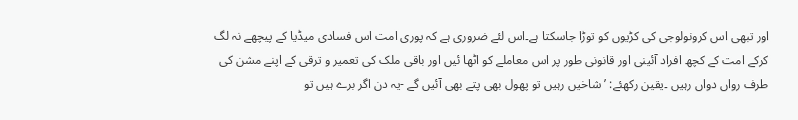اور تبھی اس کرونولوجی کی کڑیوں کو توڑا جاسکتا ہے۔اس لئے ضروری ہے کہ پوری امت اس فسادی میڈیا کے پیچھے نہ لگ کرکے امت کے کچھ افراد آئینی اور قانونی طور پر اس معاملے کو اٹھا ئیں اور باقی ملک کی تعمیر و ترقی کے اپنے مشن کی طرف رواں دواں رہیں ۔یقین رکھئے: ’شاخیں رہیں تو پھول بھی پتے بھی آئیں گے -یہ دن اگر برے ہیں تو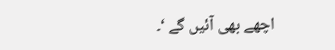اچھے بھی آئیں گے ‘۔